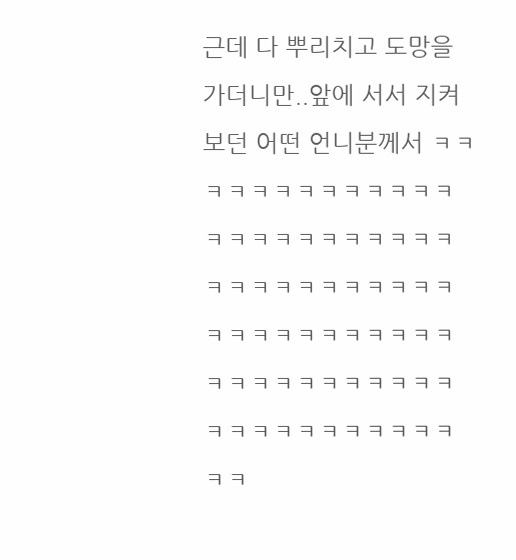근데 다 뿌리치고 도망을 가더니만..앞에 서서 지켜보던 어떤 언니분께서 ㅋㅋㅋㅋㅋㅋㅋㅋㅋㅋㅋㅋㅋㅋㅋㅋㅋㅋㅋㅋㅋㅋㅋㅋㅋㅋㅋㅋㅋㅋㅋㅋㅋㅋㅋㅋㅋㅋㅋㅋㅋㅋㅋㅋㅋㅋㅋㅋㅋㅋㅋㅋㅋㅋㅋㅋㅋㅋㅋㅋㅋㅋㅋㅋㅋㅋㅋㅋㅋㅋ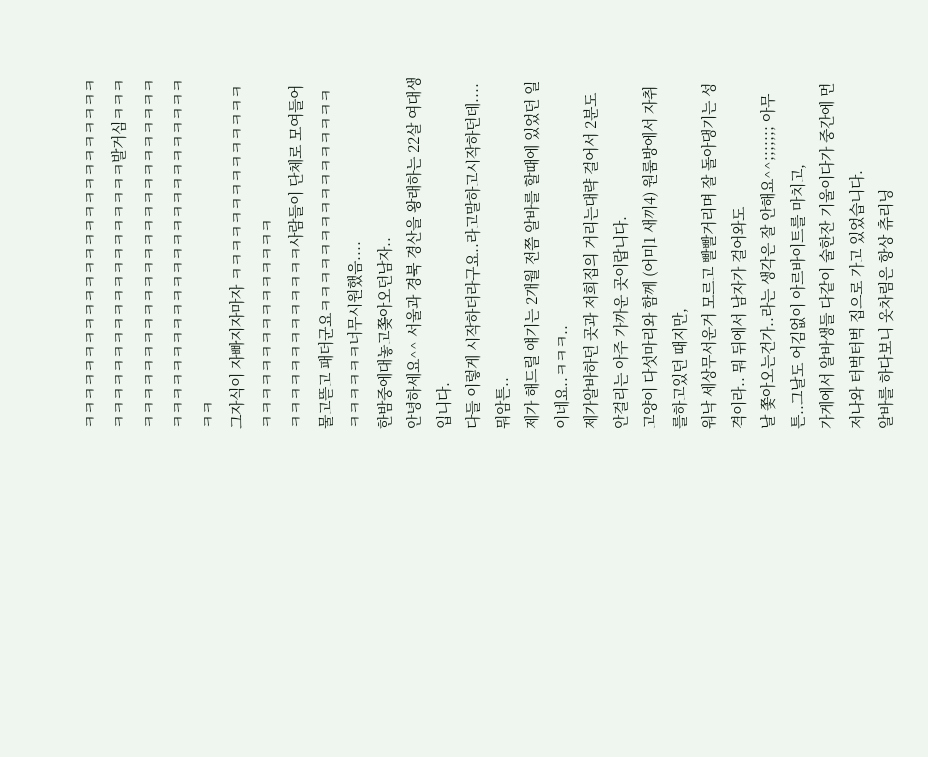ㅋㅋㅋㅋㅋㅋㅋㅋㅋㅋㅋㅋㅋㅋㅋㅋㅋㅋㅋㅋㅋㅋㅋㅋㅋㅋㅋㅋㅋㅋㅋㅋㅋㅋㅋㅋㅋㅋㅋㅋㅋㅋㅋㅋ발거심ㅋㅋㅋㅋㅋㅋㅋㅋㅋㅋㅋㅋㅋㅋㅋㅋㅋㅋㅋㅋㅋㅋㅋㅋㅋㅋㅋㅋㅋㅋㅋㅋㅋㅋㅋㅋㅋㅋㅋㅋㅋㅋㅋㅋㅋㅋㅋㅋㅋㅋㅋㅋㅋㅋㅋ
그자식이 자빠지자마자 ㅋㅋㅋㅋㅋㅋㅋㅋㅋㅋㅋㅋㅋㅋㅋㅋㅋㅋㅋㅋㅋㅋㅋㅋㅋㅋㅋㅋㅋ
ㅋㅋㅋㅋㅋㅋㅋㅋㅋㅋㅋㅋㅋ사람들이 단체로 모여들어 물고뜯고 패더군요ㅋㅋㅋㅋㅋㅋㅋㅋㅋㅋㅋㅋㅋㅋㅋㅋㅋㅋㅋㅋㅋㅋ너무시원했음....
한밤중에대놓고쫒아오던남자..
안녕하세요^^ 서울과 경북 경산을 왕래하는 22살 여대생 입니다.
다들 이렇게 시작하더라구요..라고말하고시작하던데....뭐암튼..
제가 해드릴 얘기는 2개월 전쯤 알바를 할때에 있었던 일이네요..ㅋㅋㅋ..
제가알바하던 곳과 저희집의 거리는대략 걸어서 2분도 안걸리는 아주 가까운 곳이랍니다.
고양이 다섯마리와 함께 (어미1 새끼4) 원룸방에서 자취를하고있던 때지만,
워낙 세상무서운거 모르고 빨빨거리며 잘 돌아댕기는 성격이라.. 뭐 뒤에서 남자가 걸어와도
날 쫓아오는건가..라는 생각은 잘 안해요^^;;;;;;; 아무튼..그날도 어김없이 아르바이트를 마치고,
가게에서 알바생들 다같이 술한잔 기울이다가 중간에 먼저나와 터벅터벅 집으로 가고 있었습니다.
알바를 하다보니 옷차림은 항상 츄리닝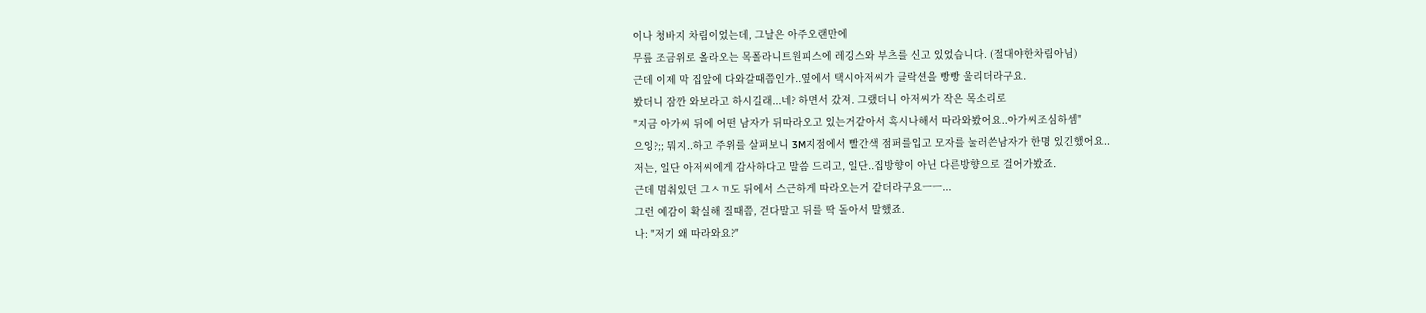이나 청바지 차림이었는데, 그날은 아주오랜만에
무릎 조금위로 올라오는 목폴라니트원피스에 레깅스와 부츠를 신고 있었습니다. (절대야한차림아님)
근데 이제 막 집앞에 다와갈때쯤인가..옆에서 택시아저씨가 클락션을 빵빵 울리더라구요.
봤더니 잠깐 와보라고 하시길래...네? 하면서 갔져. 그랬더니 아저씨가 작은 목소리로
"지금 아가씨 뒤에 어떤 남자가 뒤따라오고 있는거같아서 혹시나해서 따라와봤어요..아가씨조심하셈"
으잉?;; 뭐지..하고 주위를 살펴보니 3M지점에서 빨간색 점퍼를입고 모자를 눌러쓴남자가 한명 있긴했어요..
저는, 일단 아저씨에게 감사하다고 말씀 드리고, 일단..집방향이 아닌 다른방향으로 걸어가봤죠.
근데 멈춰있던 그ㅅㄲ도 뒤에서 스근하게 따라오는거 같더라구요ㅡㅡ...
그런 예감이 확실해 질때쯤, 걷다말고 뒤를 딱 돌아서 말했죠.
나: "저기 왜 따라와요?"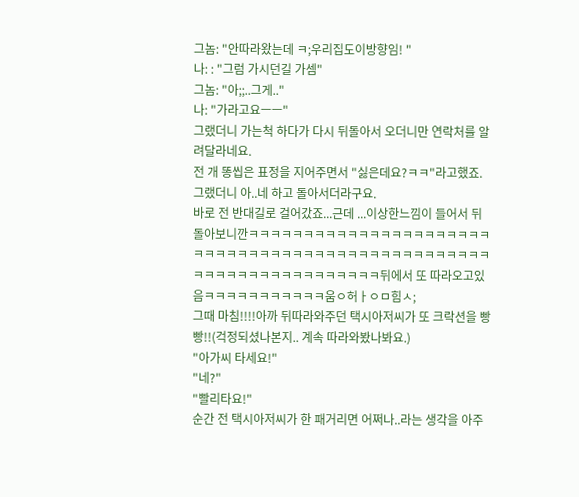그놈: "안따라왔는데 ㅋ;우리집도이방향임! "
나: : "그럼 가시던길 가셈"
그놈: "아;;..그게.."
나: "가라고요ㅡㅡ"
그랬더니 가는척 하다가 다시 뒤돌아서 오더니만 연락처를 알려달라네요.
전 개 똥씹은 표정을 지어주면서 "싫은데요?ㅋㅋ"라고했죠. 그랬더니 아..네 하고 돌아서더라구요.
바로 전 반대길로 걸어갔죠...근데 ...이상한느낌이 들어서 뒤돌아보니깐ㅋㅋㅋㅋㅋㅋㅋㅋㅋㅋㅋㅋㅋㅋㅋㅋㅋㅋㅋㅋㅋㅋㅋㅋㅋㅋㅋㅋㅋㅋㅋㅋㅋㅋㅋㅋㅋㅋㅋㅋㅋㅋㅋㅋㅋㅋㅋㅋㅋㅋㅋㅋㅋㅋㅋㅋㅋㅋㅋㅋㅋㅋㅋㅋㅋㅋ뒤에서 또 따라오고있음ㅋㅋㅋㅋㅋㅋㅋㅋㅋㅋㅋ움ㅇ허ㅏㅇㅁ힘ㅅ;
그때 마침!!!!아까 뒤따라와주던 택시아저씨가 또 크락션을 빵빵!!(걱정되셨나본지.. 계속 따라와봤나봐요.)
"아가씨 타세요!"
"네?"
"빨리타요!"
순간 전 택시아저씨가 한 패거리면 어쩌나..라는 생각을 아주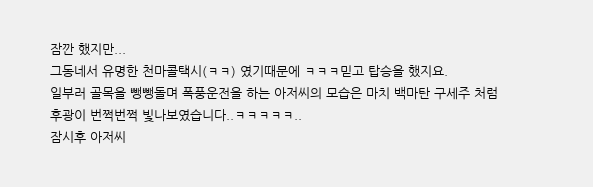잠깐 했지만...
그동네서 유명한 천마콜택시(ㅋㅋ) 였기때문에 ㅋㅋㅋ믿고 탑승을 했지요.
일부러 골목을 뺑뺑돌며 폭풍운전을 하는 아저씨의 모습은 마치 백마탄 구세주 처럼
후광이 번쩍번쩍 빛나보였습니다..ㅋㅋㅋㅋㅋ..
잠시후 아저씨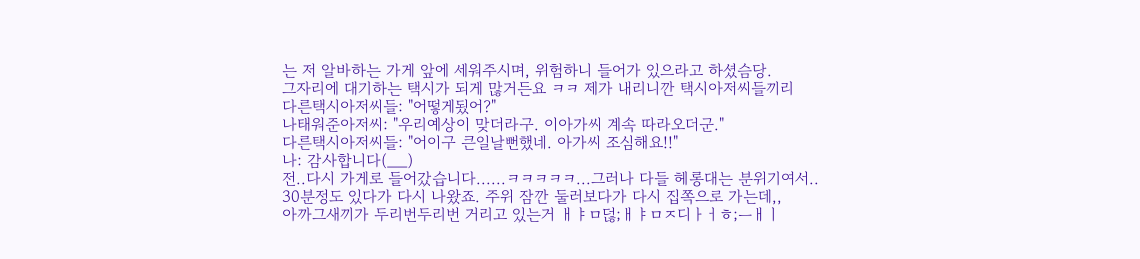는 저 알바하는 가게 앞에 세워주시며, 위험하니 들어가 있으라고 하셨슴당.
그자리에 대기하는 택시가 되게 많거든요 ㅋㅋ 제가 내리니깐 택시아저씨들끼리
다른택시아저씨들: "어떻게됬어?"
나태워준아저씨: "우리예상이 맞더라구. 이아가씨 계속 따라오더군."
다른택시아저씨들: "어이구 큰일날뻔했네. 아가씨 조심해요!!"
나: 감사합니다(__)
전..다시 가게로 들어갔습니다......ㅋㅋㅋㅋㅋ...그러나 다들 헤롱대는 분위기여서..
30분정도 있다가 다시 나왔죠. 주위 잠깐 둘러보다가 다시 집쪽으로 가는데,,
아까그새끼가 두리번두리번 거리고 있는거 ㅐㅑㅁ덚;ㅐㅑㅁㅈ디ㅏㅓㅎ;ㅡㅐㅣ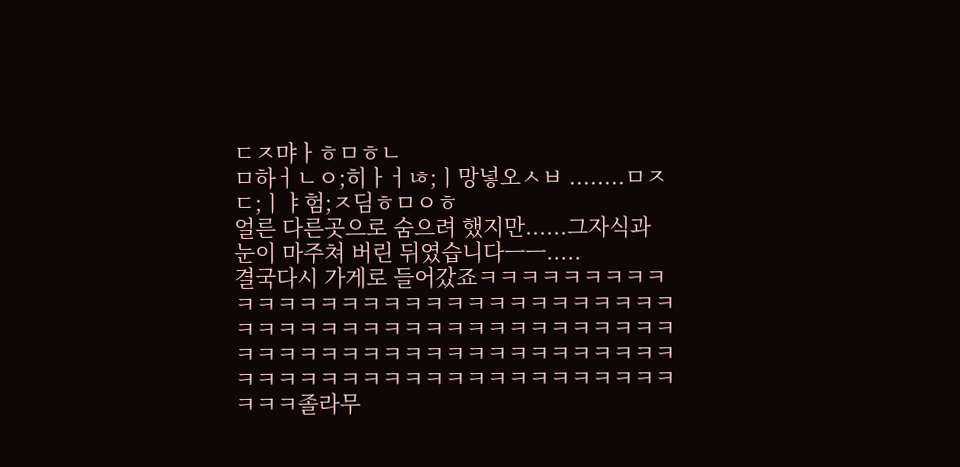ㄷㅈ먀ㅏㅎㅁㅎㄴ
ㅁ하ㅓㄴㅇ;히ㅏㅓㄶ;ㅣ망넣오ㅅㅂ ........ㅁㅈㄷ;ㅣㅑ험;ㅈ딤ㅎㅁㅇㅎ
얼른 다른곳으로 숨으려 했지만......그자식과 눈이 마주쳐 버린 뒤였습니다ㅡㅡ.....
결국다시 가게로 들어갔죠ㅋㅋㅋㅋㅋㅋㅋㅋㅋㅋㅋㅋㅋㅋㅋㅋㅋㅋㅋㅋㅋㅋㅋㅋㅋㅋㅋㅋㅋㅋㅋㅋㅋㅋㅋㅋㅋㅋㅋㅋㅋㅋㅋㅋㅋㅋㅋㅋㅋㅋㅋㅋㅋㅋㅋㅋㅋㅋㅋㅋㅋㅋㅋㅋㅋㅋㅋㅋㅋㅋㅋㅋㅋㅋㅋㅋㅋㅋㅋㅋㅋㅋㅋㅋㅋㅋㅋㅋㅋㅋㅋㅋㅋㅋㅋㅋ졸라무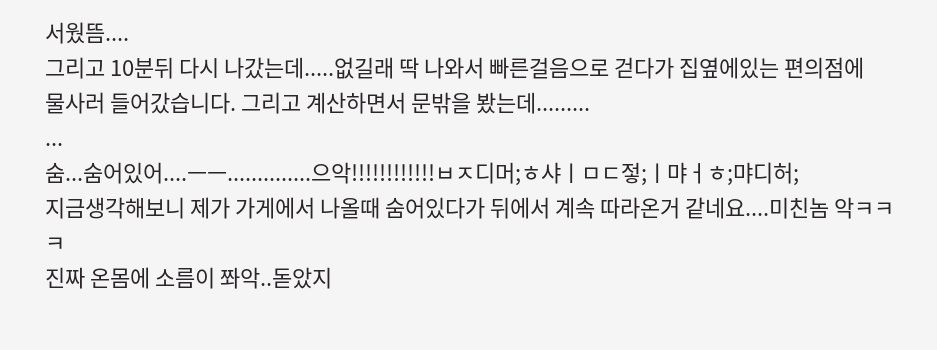서웠뜸....
그리고 10분뒤 다시 나갔는데.....없길래 딱 나와서 빠른걸음으로 걷다가 집옆에있는 편의점에
물사러 들어갔습니다. 그리고 계산하면서 문밖을 봤는데.........
...
숨...숨어있어....ㅡㅡ..............으악!!!!!!!!!!!!ㅂㅈ디머;ㅎ샤ㅣㅁㄷ젛;ㅣ먀ㅓㅎ;먀디허;
지금생각해보니 제가 가게에서 나올때 숨어있다가 뒤에서 계속 따라온거 같네요....미친놈 악ㅋㅋㅋ
진짜 온몸에 소름이 쫘악..돋았지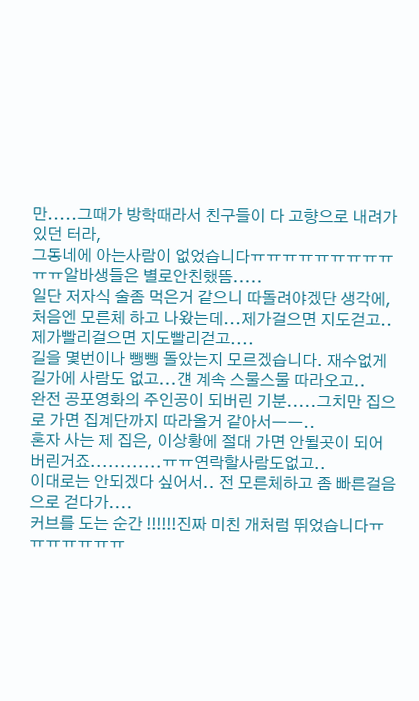만.....그때가 방학때라서 친구들이 다 고향으로 내려가 있던 터라,
그동네에 아는사람이 없었습니다ㅠㅠㅠㅠㅠㅠㅠㅠㅠㅠㅠ알바생들은 별로안친했뜸.....
일단 저자식 술좀 먹은거 같으니 따돌려야겠단 생각에,
처음엔 모른체 하고 나왔는데...제가걸으면 지도걷고..제가빨리걸으면 지도빨리걷고....
길을 몇번이나 뺑뺑 돌았는지 모르겠습니다. 재수없게 길가에 사람도 없고...걘 계속 스물스물 따라오고..
완전 공포영화의 주인공이 되버린 기분.....그치만 집으로 가면 집계단까지 따라올거 같아서ㅡㅡ..
혼자 사는 제 집은, 이상황에 절대 가면 안될곳이 되어버린거죠............ㅠㅠ연락할사람도없고..
이대로는 안되겠다 싶어서.. 전 모른체하고 좀 빠른걸음으로 걷다가....
커브를 도는 순간 !!!!!!진짜 미친 개처럼 뛰었습니다ㅠㅠㅠㅠㅠㅠㅠ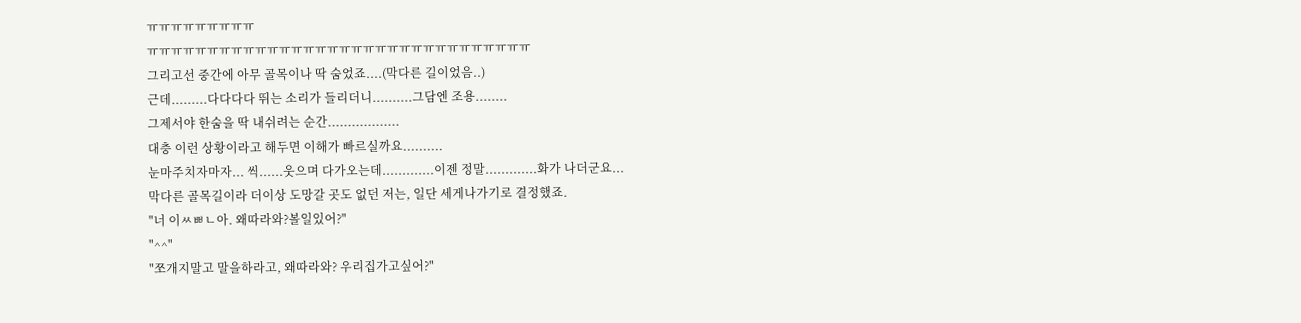ㅠㅠㅠㅠㅠㅠㅠㅠㅠ
ㅠㅠㅠㅠㅠㅠㅠㅠㅠㅠㅠㅠㅠㅠㅠㅠㅠㅠㅠㅠㅠㅠㅠㅠㅠㅠㅠㅠㅠㅠㅠㅠ
그리고선 중간에 아무 골목이나 딱 숨었죠....(막다른 길이었음..)
근데.........다다다다 뛰는 소리가 들리더니..........그담엔 조용........
그제서야 한숨을 딱 내쉬려는 순간..................
대충 이런 상황이라고 해두면 이해가 빠르실까요..........
눈마주치자마자... 씩......웃으며 다가오는데.............이젠 정말.............화가 나더군요...
막다른 골목길이라 더이상 도망갈 곳도 없던 저는, 일단 세게나가기로 결정했죠.
"너 이ㅆㅃㄴ아. 왜따라와?볼일있어?"
"^^"
"쪼개지말고 말을하라고, 왜따라와? 우리집가고싶어?"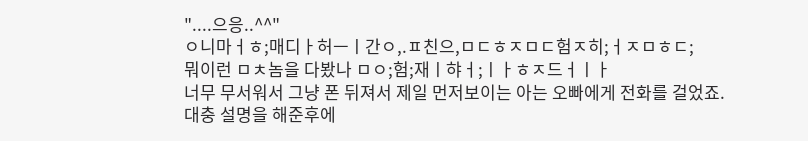"....으응..^^"
ㅇ니마ㅓㅎ;매디ㅏ허ㅡㅣ간ㅇ,.ㅍ친으,ㅁㄷㅎㅈㅁㄷ험ㅈ히;ㅓㅈㅁㅎㄷ;
뭐이런 ㅁㅊ놈을 다봤나 ㅁㅇ;험;재ㅣ햐ㅓ;ㅣㅏㅎㅈ드ㅓㅣㅏ
너무 무서워서 그냥 폰 뒤져서 제일 먼저보이는 아는 오빠에게 전화를 걸었죠.
대충 설명을 해준후에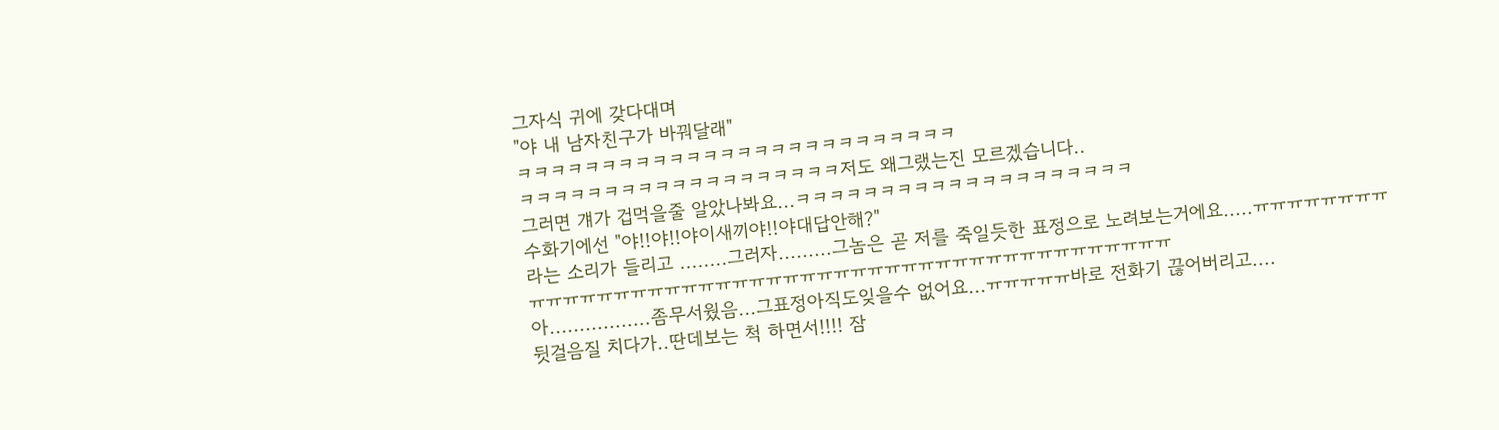그자식 귀에 갖다대며
"야 내 남자친구가 바꿔달래"
ㅋㅋㅋㅋㅋㅋㅋㅋㅋㅋㅋㅋㅋㅋㅋㅋㅋㅋㅋㅋㅋㅋㅋㅋㅋㅋ
ㅋㅋㅋㅋㅋㅋㅋㅋㅋㅋㅋㅋㅋㅋㅋㅋㅋㅋㅋ저도 왜그랬는진 모르겠습니다..
그러면 걔가 겁먹을줄 알았나봐요...ㅋㅋㅋㅋㅋㅋㅋㅋㅋㅋㅋㅋㅋㅋㅋㅋㅋㅋㅋㅋ
수화기에선 "야!!야!!야이새끼야!!야대답안해?"
라는 소리가 들리고 ........그러자.........그놈은 곧 저를 죽일듯한 표정으로 노려보는거에요.....ㅠㅠㅠㅠㅠㅠㅠㅠ
ㅠㅠㅠㅠㅠㅠㅠㅠㅠㅠㅠㅠㅠㅠㅠㅠㅠㅠㅠㅠㅠㅠㅠㅠㅠㅠㅠㅠㅠㅠㅠㅠㅠㅠㅠㅠㅠㅠ
아.................좀무서웠음...그표정아직도잊을수 없어요...ㅠㅠㅠㅠㅠ바로 전화기 끊어버리고....
뒷걸음질 치다가..딴데보는 척 하면서!!!! 잠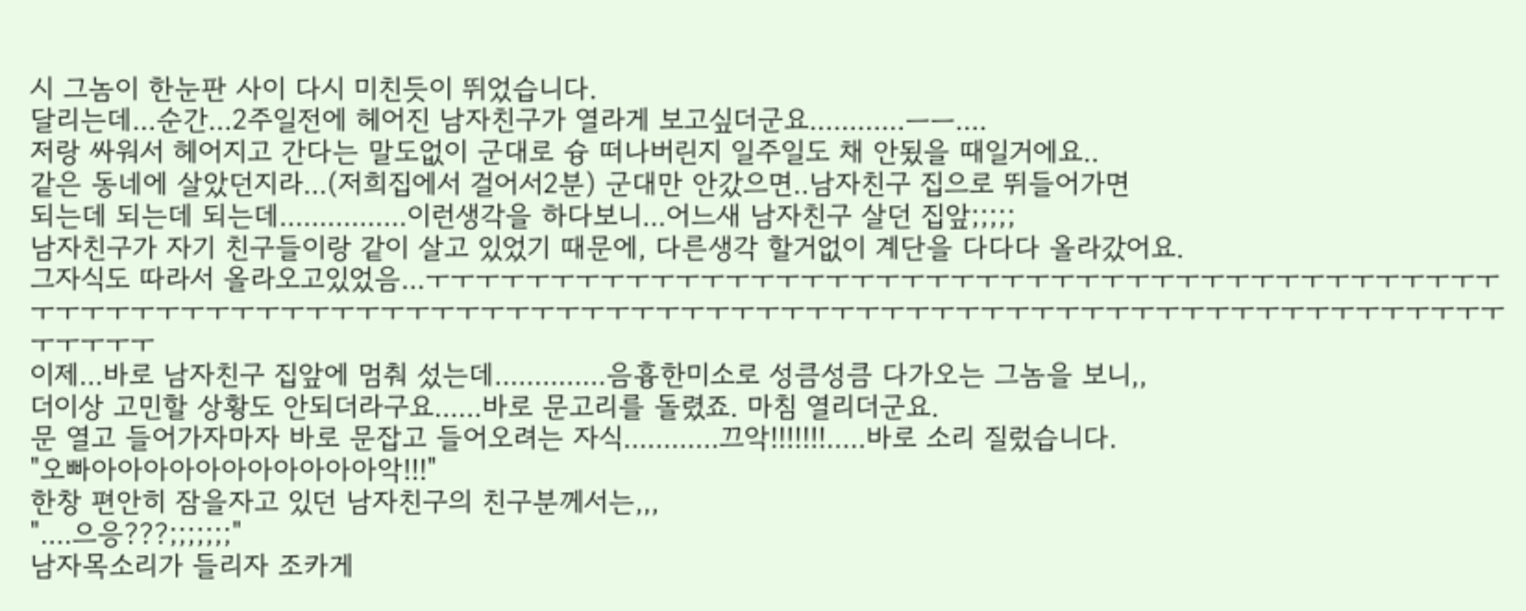시 그놈이 한눈판 사이 다시 미친듯이 뛰었습니다.
달리는데...순간...2주일전에 헤어진 남자친구가 열라게 보고싶더군요............ㅡㅡ....
저랑 싸워서 헤어지고 간다는 말도없이 군대로 슝 떠나버린지 일주일도 채 안됬을 때일거에요..
같은 동네에 살았던지라...(저희집에서 걸어서2분) 군대만 안갔으면..남자친구 집으로 뛰들어가면
되는데 되는데 되는데................이런생각을 하다보니...어느새 남자친구 살던 집앞;;;;;
남자친구가 자기 친구들이랑 같이 살고 있었기 때문에, 다른생각 할거없이 계단을 다다다 올라갔어요.
그자식도 따라서 올라오고있었음...ㅜㅜㅜㅜㅜㅜㅜㅜㅜㅜㅜㅜㅜㅜㅜㅜㅜㅜㅜㅜㅜㅜㅜㅜㅜㅜㅜㅜㅜㅜㅜㅜㅜㅜㅜㅜㅜㅜㅜㅜㅜㅜㅜㅜㅜㅜㅜㅜㅜㅜㅜㅜㅜㅜㅜㅜㅜㅜㅜㅜㅜㅜㅜㅜㅜㅜㅜㅜㅜㅜㅜㅜㅜㅜㅜㅜㅜㅜㅜㅜㅜㅜㅜㅜㅜㅜㅜㅜㅜㅜㅜㅜㅜㅜㅜㅜㅜㅜㅜㅜㅜㅜㅜㅜㅜㅜㅜ
이제...바로 남자친구 집앞에 멈춰 섰는데..............음흉한미소로 성큼성큼 다가오는 그놈을 보니,,
더이상 고민할 상황도 안되더라구요......바로 문고리를 돌렸죠. 마침 열리더군요.
문 열고 들어가자마자 바로 문잡고 들어오려는 자식............끄악!!!!!!!.....바로 소리 질렀습니다.
"오빠아아아아아아아아아아아악!!!"
한창 편안히 잠을자고 있던 남자친구의 친구분께서는,,,
"....으응???;;;;;;;"
남자목소리가 들리자 조카게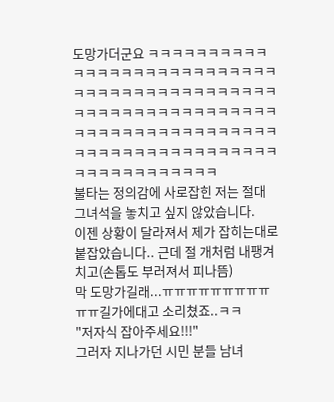도망가더군요 ㅋㅋㅋㅋㅋㅋㅋㅋㅋㅋㅋㅋㅋㅋㅋㅋㅋㅋㅋㅋㅋㅋㅋㅋㅋㅋㅋㅋㅋㅋㅋㅋㅋㅋㅋㅋㅋㅋㅋㅋㅋㅋㅋㅋㅋㅋㅋㅋㅋㅋㅋㅋㅋㅋㅋㅋㅋㅋㅋㅋㅋㅋㅋㅋㅋㅋㅋㅋㅋㅋㅋㅋㅋㅋㅋㅋㅋㅋㅋㅋㅋㅋㅋㅋㅋㅋㅋㅋㅋㅋㅋㅋㅋㅋㅋㅋㅋㅋㅋㅋㅋㅋㅋㅋㅋㅋㅋ
불타는 정의감에 사로잡힌 저는 절대 그녀석을 놓치고 싶지 않았습니다.
이젠 상황이 달라져서 제가 잡히는대로 붙잡았습니다.. 근데 절 개처럼 내팽겨치고(손톱도 부러져서 피나뜸)
막 도망가길래...ㅠㅠㅠㅠㅠㅠㅠㅠㅠㅠㅠ길가에대고 소리쳤죠..ㅋㅋ
"저자식 잡아주세요!!!"
그러자 지나가던 시민 분들 남녀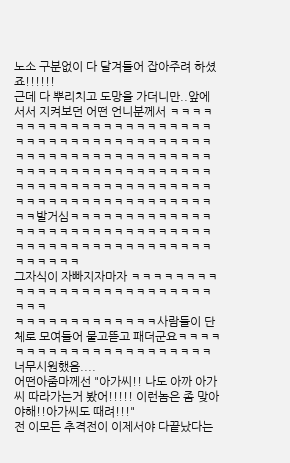노소 구분없이 다 달겨들어 잡아주려 하셨죠!!!!!!
근데 다 뿌리치고 도망을 가더니만..앞에 서서 지켜보던 어떤 언니분께서 ㅋㅋㅋㅋㅋㅋㅋㅋㅋㅋㅋㅋㅋㅋㅋㅋㅋㅋㅋㅋㅋㅋㅋㅋㅋㅋㅋㅋㅋㅋㅋㅋㅋㅋㅋㅋㅋㅋㅋㅋㅋㅋㅋㅋㅋㅋㅋㅋㅋㅋㅋㅋㅋㅋㅋㅋㅋㅋㅋㅋㅋㅋㅋㅋㅋㅋㅋㅋㅋㅋㅋㅋㅋㅋㅋㅋㅋㅋㅋㅋㅋㅋㅋㅋㅋㅋㅋㅋㅋㅋㅋㅋㅋㅋㅋㅋㅋㅋㅋㅋㅋㅋㅋㅋㅋㅋㅋㅋㅋㅋㅋㅋㅋㅋ발거심ㅋㅋㅋㅋㅋㅋㅋㅋㅋㅋㅋㅋㅋㅋㅋㅋㅋㅋㅋㅋㅋㅋㅋㅋㅋㅋㅋㅋㅋㅋㅋㅋㅋㅋㅋㅋㅋㅋㅋㅋㅋㅋㅋㅋㅋㅋㅋㅋㅋㅋㅋㅋㅋㅋㅋ
그자식이 자빠지자마자 ㅋㅋㅋㅋㅋㅋㅋㅋㅋㅋㅋㅋㅋㅋㅋㅋㅋㅋㅋㅋㅋㅋㅋㅋㅋㅋㅋㅋㅋ
ㅋㅋㅋㅋㅋㅋㅋㅋㅋㅋㅋㅋㅋ사람들이 단체로 모여들어 물고뜯고 패더군요ㅋㅋㅋㅋㅋㅋㅋㅋㅋㅋㅋㅋㅋㅋㅋㅋㅋㅋㅋㅋㅋㅋ너무시원했음....
어떤아줌마께선 "아가씨!! 나도 아까 아가씨 따라가는거 봤어!!!!! 이런놈은 좀 맞아야해!!아가씨도 때려!!!"
전 이모든 추격전이 이제서야 다끝났다는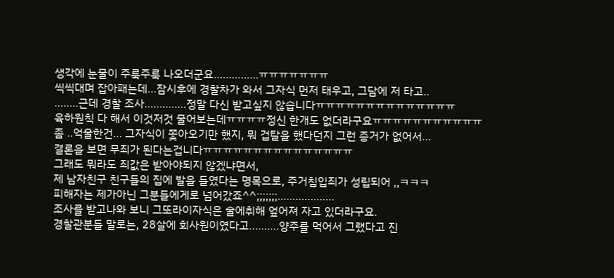생각에 눈물이 주룩주룩 나오더군요...............ㅠㅠㅠㅠㅠㅠㅠ
씩씩대며 잡아패는데...잠시후에 경찰차가 와서 그자식 먼저 태우고, 그담에 저 타고..
........근데 경찰 조사..............정말 다신 받고싶지 않습니다ㅠㅠㅠㅠㅠㅠㅠㅠㅠㅠㅠㅠㅠㅠ
육하원칙 다 해서 이것저것 물어보는데ㅠㅠㅠㅠ정신 한개도 없더라구요ㅠㅠㅠㅠㅠㅠㅠㅠㅠㅠㅠ
좀 ..억울한건... 그자식이 쫓아오기만 했지, 뭐 겁탈을 했다던지 그런 증거가 없어서...
결론을 보면 무죄가 된다는겁니다ㅠㅠㅠㅠㅠㅠㅠㅠㅠㅠㅠㅠㅠㅠㅠ
그래도 뭐라도 죄값은 받아야되지 않겠냐면서,
제 남자친구 친구들의 집에 발을 들였다는 명목으로, 주거침입죄가 성립되어 ,,ㅋㅋㅋ
피해자는 제가아닌 그분들에게로 넘어갔죠^^;;;;;;;...................
조사를 받고나와 보니 그또라이자식은 술에취해 엎어져 자고 있더라구요.
경찰관분들 말로는, 28살에 회사원이였다고..........양주를 먹어서 그랬다고 진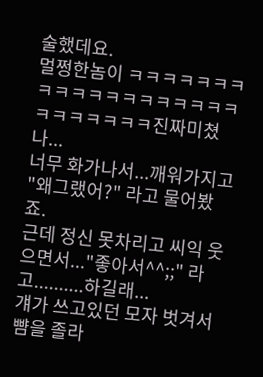술했데요.
멀쩡한놈이 ㅋㅋㅋㅋㅋㅋㅋㅋㅋㅋㅋㅋㅋㅋㅋㅋㅋㅋㅋㅋㅋㅋㅋㅋㅋㅋ진짜미쳤나...
너무 화가나서...깨워가지고 "왜그랬어?" 라고 물어봤죠.
근데 정신 못차리고 씨익 웃으면서..."좋아서^^;;" 라고..........하길래...
걔가 쓰고있던 모자 벗겨서 뺨을 졸라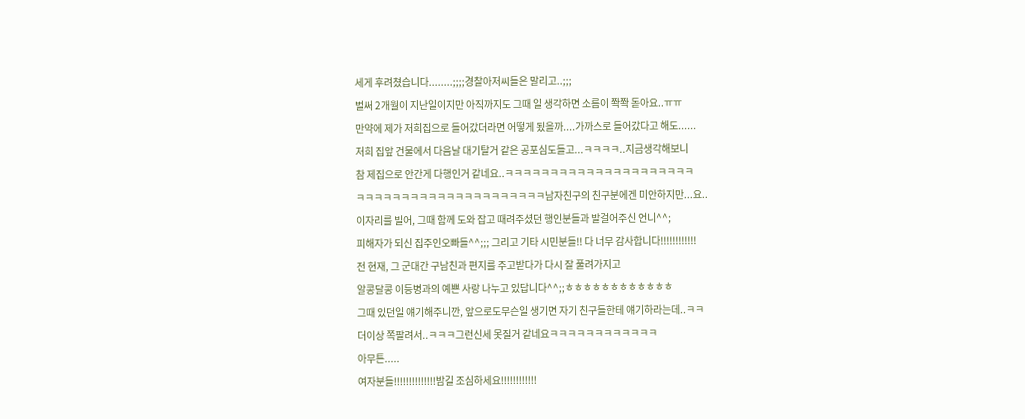세게 후려쳤습니다........;;;;경찰아저씨들은 말리고..;;;
벌써 2개월이 지난일이지만 아직까지도 그때 일 생각하면 소름이 쫙쫙 돋아요..ㅠㅠ
만약에 제가 저희집으로 들어갔더라면 어떻게 됬을까....가까스로 들어갔다고 해도......
저희 집앞 건물에서 다음날 대기탈거 같은 공포심도들고...ㅋㅋㅋㅋ..지금생각해보니
참 제집으로 안간게 다행인거 같네요..ㅋㅋㅋㅋㅋㅋㅋㅋㅋㅋㅋㅋㅋㅋㅋㅋㅋㅋㅋㅋㅋ
ㅋㅋㅋㅋㅋㅋㅋㅋㅋㅋㅋㅋㅋㅋㅋㅋㅋㅋㅋㅋㅋ남자친구의 친구분에겐 미안하지만...요..
이자리를 빌어, 그때 함께 도와 잡고 때려주셨던 행인분들과 발걸어주신 언니^^;
피해자가 되신 집주인오빠들^^;;; 그리고 기타 시민분들!! 다 너무 감사합니다!!!!!!!!!!!!
전 현재, 그 군대간 구남친과 편지를 주고받다가 다시 잘 풀려가지고
알콩달콩 이등병과의 예쁜 사랑 나누고 있답니다^^;;ㅎㅎㅎㅎㅎㅎㅎㅎㅎㅎㅎㅎ
그때 있던일 얘기해주니깐, 앞으로도무슨일 생기면 자기 친구들한테 얘기하라는데..ㅋㅋ
더이상 쪽팔려서..ㅋㅋㅋ그런신세 못질거 같네요ㅋㅋㅋㅋㅋㅋㅋㅋㅋㅋㅋㅋ
아무튼.....
여자분들!!!!!!!!!!!!!!밤길 조심하세요!!!!!!!!!!!!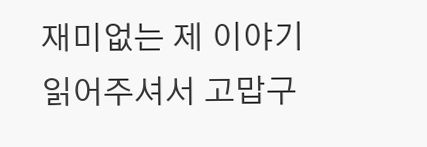재미없는 제 이야기 읽어주셔서 고맙구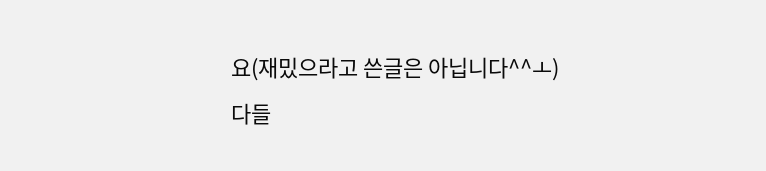요(재밌으라고 쓴글은 아닙니다^^ㅗ)
다들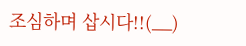조심하며 삽시다!!(__)